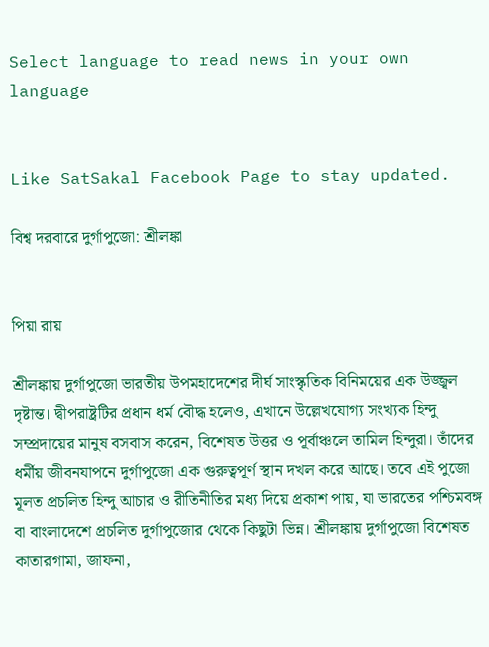Select language to read news in your own language


Like SatSakal Facebook Page to stay updated.

বিশ্ব দরবারে দুর্গাপুজো: শ্রীলঙ্কা


পিয়া রায়

শ্রীলঙ্কায় দুর্গাপুজো ভারতীয় উপমহাদেশের দীর্ঘ সাংস্কৃতিক বিনিময়ের এক উজ্জ্বল দৃষ্টান্ত। দ্বীপরাষ্ট্রটির প্রধান ধর্ম বৌদ্ধ হলেও, এখানে উল্লেখযোগ্য সংখ্যক হিন্দু সম্প্রদায়ের মানুষ বসবাস করেন, বিশেষত উত্তর ও পূর্বাঞ্চলে তামিল হিন্দুরা। তাঁদের ধর্মীয় জীবনযাপনে দুর্গাপুজো এক গুরুত্বপূর্ণ স্থান দখল করে আছে। তবে এই পুজো মূলত প্রচলিত হিন্দু আচার ও রীতিনীতির মধ্য দিয়ে প্রকাশ পায়, যা ভারতের পশ্চিমবঙ্গ বা বাংলাদেশে প্রচলিত দুর্গাপুজোর থেকে কিছুটা ভিন্ন। শ্রীলঙ্কায় দুর্গাপুজো বিশেষত কাতারগামা, জাফনা,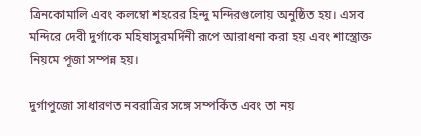ত্রিনকোমালি এবং কলম্বো শহরের হিন্দু মন্দিরগুলোয় অনুষ্ঠিত হয়। এসব মন্দিরে দেবী দুর্গাকে মহিষাসুরমর্দিনী রূপে আরাধনা করা হয় এবং শাস্ত্রোক্ত নিয়মে পূজা সম্পন্ন হয়।

দুর্গাপুজো সাধারণত নবরাত্রির সঙ্গে সম্পর্কিত এবং তা নয়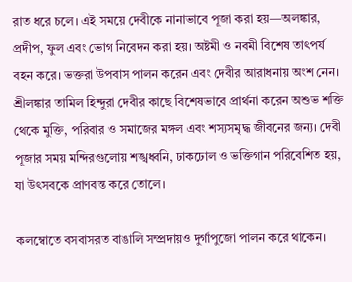রাত ধরে চলে। এই সময়ে দেবীকে নানাভাবে পূজা করা হয়—অলঙ্কার, প্রদীপ, ফুল এবং ভোগ নিবেদন করা হয়। অষ্টমী ও নবমী বিশেষ তাৎপর্য বহন করে। ভক্তরা উপবাস পালন করেন এবং দেবীর আরাধনায় অংশ নেন। শ্রীলঙ্কার তামিল হিন্দুরা দেবীর কাছে বিশেষভাবে প্রার্থনা করেন অশুভ শক্তি থেকে মুক্তি, পরিবার ও সমাজের মঙ্গল এবং শস্যসমৃদ্ধ জীবনের জন্য। দেবী পূজার সময় মন্দিরগুলোয় শঙ্খধ্বনি, ঢাকঢোল ও ভক্তিগান পরিবেশিত হয়, যা উৎসবকে প্রাণবন্ত করে তোলে।

কলম্বোতে বসবাসরত বাঙালি সম্প্রদায়ও দুর্গাপুজো পালন করে থাকেন।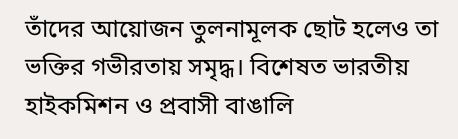তাঁদের আয়োজন তুলনামূলক ছোট হলেও তা ভক্তির গভীরতায় সমৃদ্ধ। বিশেষত ভারতীয় হাইকমিশন ও প্রবাসী বাঙালি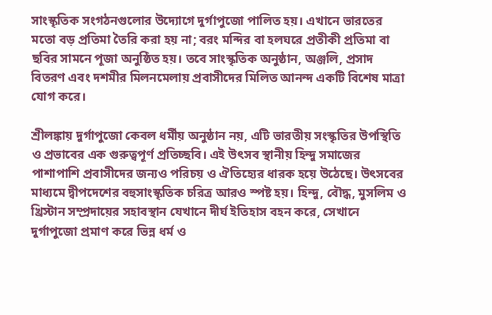সাংস্কৃতিক সংগঠনগুলোর উদ্যোগে দুর্গাপুজো পালিত হয়। এখানে ভারতের মতো বড় প্রতিমা তৈরি করা হয় না; বরং মন্দির বা হলঘরে প্রতীকী প্রতিমা বা ছবির সামনে পূজা অনুষ্ঠিত হয়। তবে সাংস্কৃতিক অনুষ্ঠান, অঞ্জলি, প্রসাদ বিতরণ এবং দশমীর মিলনমেলায় প্রবাসীদের মিলিত আনন্দ একটি বিশেষ মাত্রা যোগ করে।

শ্রীলঙ্কায় দুর্গাপুজো কেবল ধর্মীয় অনুষ্ঠান নয়, এটি ভারতীয় সংস্কৃতির উপস্থিতি ও প্রভাবের এক গুরুত্বপূর্ণ প্রতিচ্ছবি। এই উৎসব স্থানীয় হিন্দু সমাজের পাশাপাশি প্রবাসীদের জন্যও পরিচয় ও ঐতিহ্যের ধারক হয়ে উঠেছে। উৎসবের মাধ্যমে দ্বীপদেশের বহুসাংস্কৃতিক চরিত্র আরও স্পষ্ট হয়। হিন্দু, বৌদ্ধ, মুসলিম ও খ্রিস্টান সম্প্রদায়ের সহাবস্থান যেখানে দীর্ঘ ইতিহাস বহন করে, সেখানে দুর্গাপুজো প্রমাণ করে ভিন্ন ধর্ম ও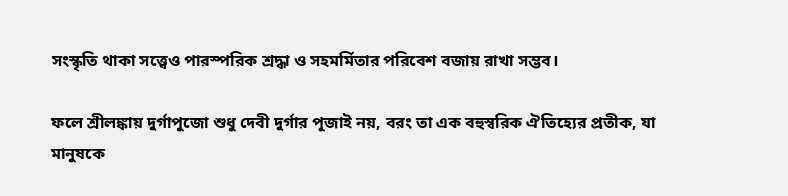সংস্কৃতি থাকা সত্ত্বেও পারস্পরিক শ্রদ্ধা ও সহমর্মিতার পরিবেশ বজায় রাখা সম্ভব।

ফলে শ্রীলঙ্কায় দুর্গাপুজো শুধু দেবী দুর্গার পূজাই নয়, বরং তা এক বহুস্বরিক ঐতিহ্যের প্রতীক, যা মানুষকে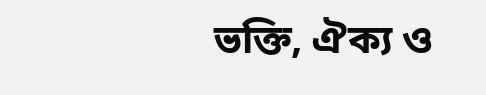ভক্তি, ঐক্য ও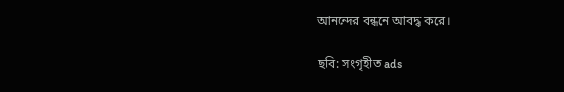আনন্দের বন্ধনে আবদ্ধ করে।

ছবি: সংগৃহীত ads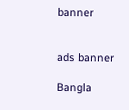banner


ads banner

Bangla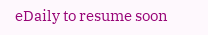eDaily to resume soon